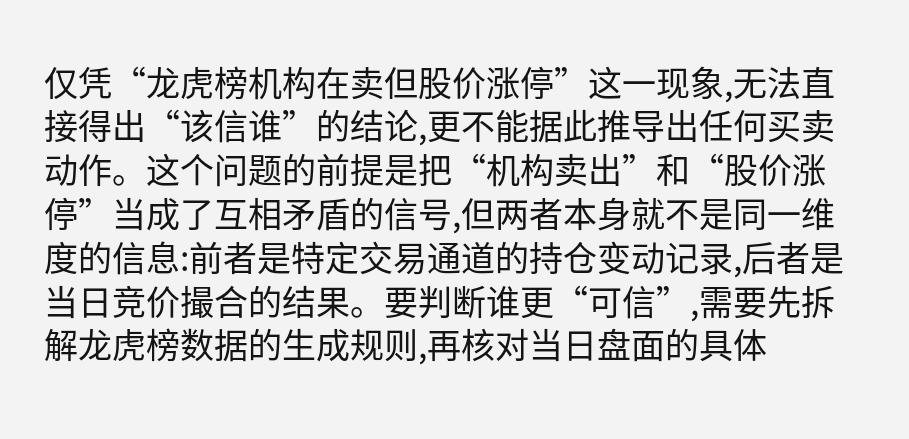仅凭“龙虎榜机构在卖但股价涨停”这一现象,无法直接得出“该信谁”的结论,更不能据此推导出任何买卖动作。这个问题的前提是把“机构卖出”和“股价涨停”当成了互相矛盾的信号,但两者本身就不是同一维度的信息:前者是特定交易通道的持仓变动记录,后者是当日竞价撮合的结果。要判断谁更“可信”,需要先拆解龙虎榜数据的生成规则,再核对当日盘面的具体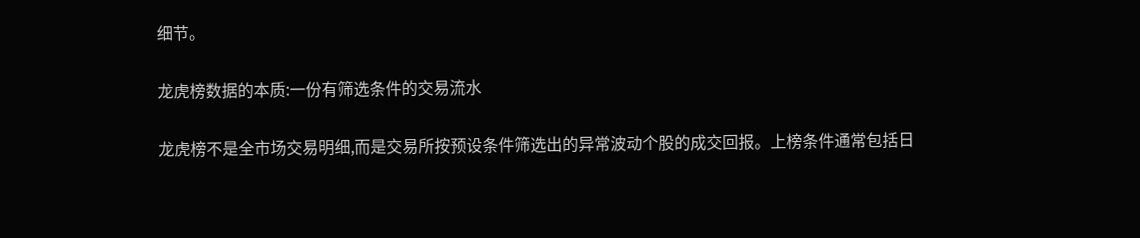细节。

龙虎榜数据的本质:一份有筛选条件的交易流水

龙虎榜不是全市场交易明细,而是交易所按预设条件筛选出的异常波动个股的成交回报。上榜条件通常包括日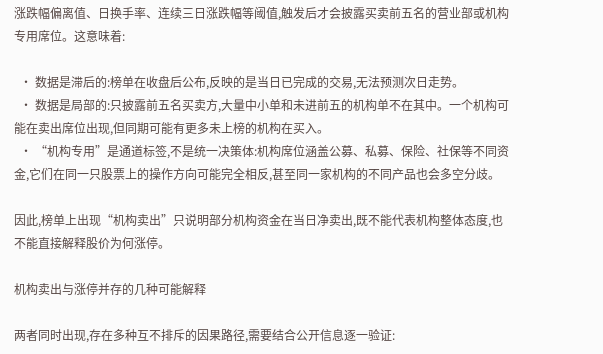涨跌幅偏离值、日换手率、连续三日涨跌幅等阈值,触发后才会披露买卖前五名的营业部或机构专用席位。这意味着:

  • 数据是滞后的:榜单在收盘后公布,反映的是当日已完成的交易,无法预测次日走势。
  • 数据是局部的:只披露前五名买卖方,大量中小单和未进前五的机构单不在其中。一个机构可能在卖出席位出现,但同期可能有更多未上榜的机构在买入。
  • “机构专用”是通道标签,不是统一决策体:机构席位涵盖公募、私募、保险、社保等不同资金,它们在同一只股票上的操作方向可能完全相反,甚至同一家机构的不同产品也会多空分歧。

因此,榜单上出现“机构卖出”只说明部分机构资金在当日净卖出,既不能代表机构整体态度,也不能直接解释股价为何涨停。

机构卖出与涨停并存的几种可能解释

两者同时出现,存在多种互不排斥的因果路径,需要结合公开信息逐一验证: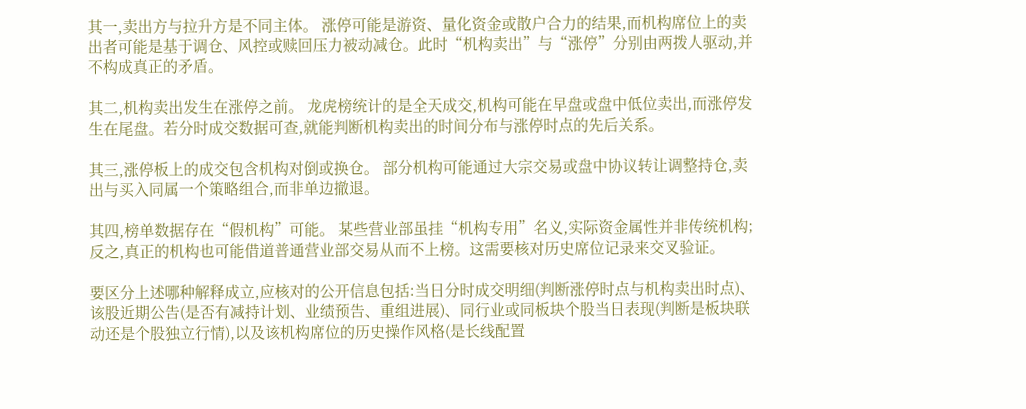其一,卖出方与拉升方是不同主体。 涨停可能是游资、量化资金或散户合力的结果,而机构席位上的卖出者可能是基于调仓、风控或赎回压力被动减仓。此时“机构卖出”与“涨停”分别由两拨人驱动,并不构成真正的矛盾。

其二,机构卖出发生在涨停之前。 龙虎榜统计的是全天成交,机构可能在早盘或盘中低位卖出,而涨停发生在尾盘。若分时成交数据可查,就能判断机构卖出的时间分布与涨停时点的先后关系。

其三,涨停板上的成交包含机构对倒或换仓。 部分机构可能通过大宗交易或盘中协议转让调整持仓,卖出与买入同属一个策略组合,而非单边撤退。

其四,榜单数据存在“假机构”可能。 某些营业部虽挂“机构专用”名义,实际资金属性并非传统机构;反之,真正的机构也可能借道普通营业部交易从而不上榜。这需要核对历史席位记录来交叉验证。

要区分上述哪种解释成立,应核对的公开信息包括:当日分时成交明细(判断涨停时点与机构卖出时点)、该股近期公告(是否有减持计划、业绩预告、重组进展)、同行业或同板块个股当日表现(判断是板块联动还是个股独立行情),以及该机构席位的历史操作风格(是长线配置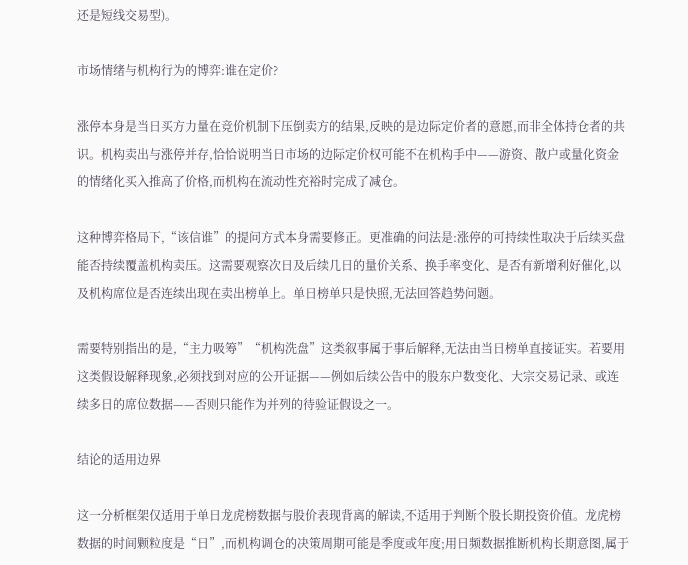还是短线交易型)。

市场情绪与机构行为的博弈:谁在定价?

涨停本身是当日买方力量在竞价机制下压倒卖方的结果,反映的是边际定价者的意愿,而非全体持仓者的共识。机构卖出与涨停并存,恰恰说明当日市场的边际定价权可能不在机构手中——游资、散户或量化资金的情绪化买入推高了价格,而机构在流动性充裕时完成了减仓。

这种博弈格局下,“该信谁”的提问方式本身需要修正。更准确的问法是:涨停的可持续性取决于后续买盘能否持续覆盖机构卖压。这需要观察次日及后续几日的量价关系、换手率变化、是否有新增利好催化,以及机构席位是否连续出现在卖出榜单上。单日榜单只是快照,无法回答趋势问题。

需要特别指出的是,“主力吸筹”“机构洗盘”这类叙事属于事后解释,无法由当日榜单直接证实。若要用这类假设解释现象,必须找到对应的公开证据——例如后续公告中的股东户数变化、大宗交易记录、或连续多日的席位数据——否则只能作为并列的待验证假设之一。

结论的适用边界

这一分析框架仅适用于单日龙虎榜数据与股价表现背离的解读,不适用于判断个股长期投资价值。龙虎榜数据的时间颗粒度是“日”,而机构调仓的决策周期可能是季度或年度;用日频数据推断机构长期意图,属于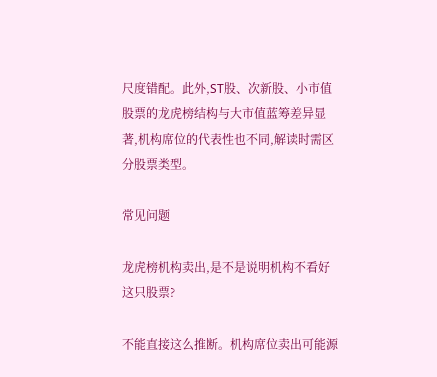尺度错配。此外,ST股、次新股、小市值股票的龙虎榜结构与大市值蓝筹差异显著,机构席位的代表性也不同,解读时需区分股票类型。

常见问题

龙虎榜机构卖出,是不是说明机构不看好这只股票?

不能直接这么推断。机构席位卖出可能源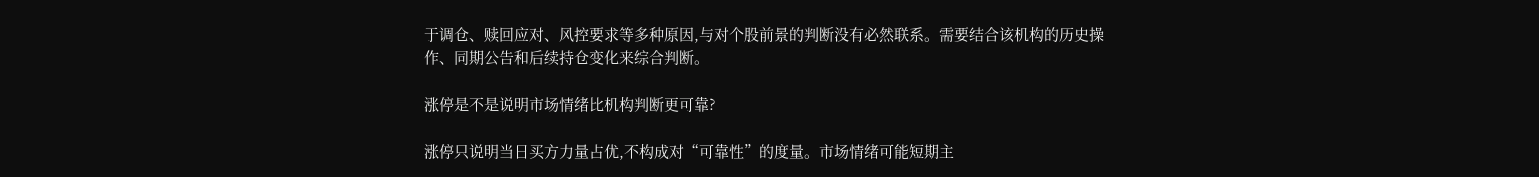于调仓、赎回应对、风控要求等多种原因,与对个股前景的判断没有必然联系。需要结合该机构的历史操作、同期公告和后续持仓变化来综合判断。

涨停是不是说明市场情绪比机构判断更可靠?

涨停只说明当日买方力量占优,不构成对“可靠性”的度量。市场情绪可能短期主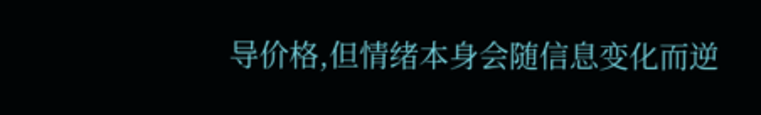导价格,但情绪本身会随信息变化而逆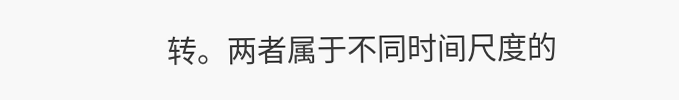转。两者属于不同时间尺度的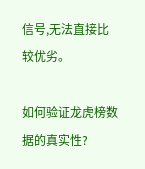信号,无法直接比较优劣。

如何验证龙虎榜数据的真实性?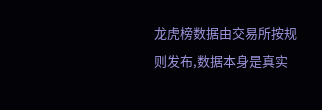龙虎榜数据由交易所按规则发布,数据本身是真实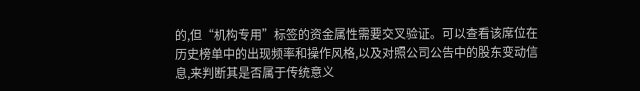的,但“机构专用”标签的资金属性需要交叉验证。可以查看该席位在历史榜单中的出现频率和操作风格,以及对照公司公告中的股东变动信息,来判断其是否属于传统意义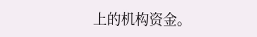上的机构资金。